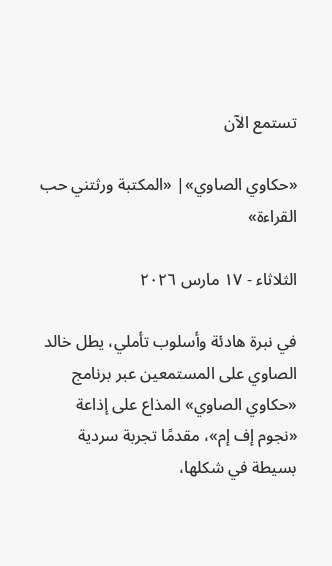تستمع الآن

«حكاوي الصاوي»| «المكتبة ورثتني حب القراءة»

الثلاثاء - ١٧ مارس ٢٠٢٦

في نبرة هادئة وأسلوب تأملي، يطل خالد الصاوي على المستمعين عبر برنامج «حكاوي الصاوي» المذاع على إذاعة «نجوم إف إم»، مقدمًا تجربة سردية بسيطة في شكلها،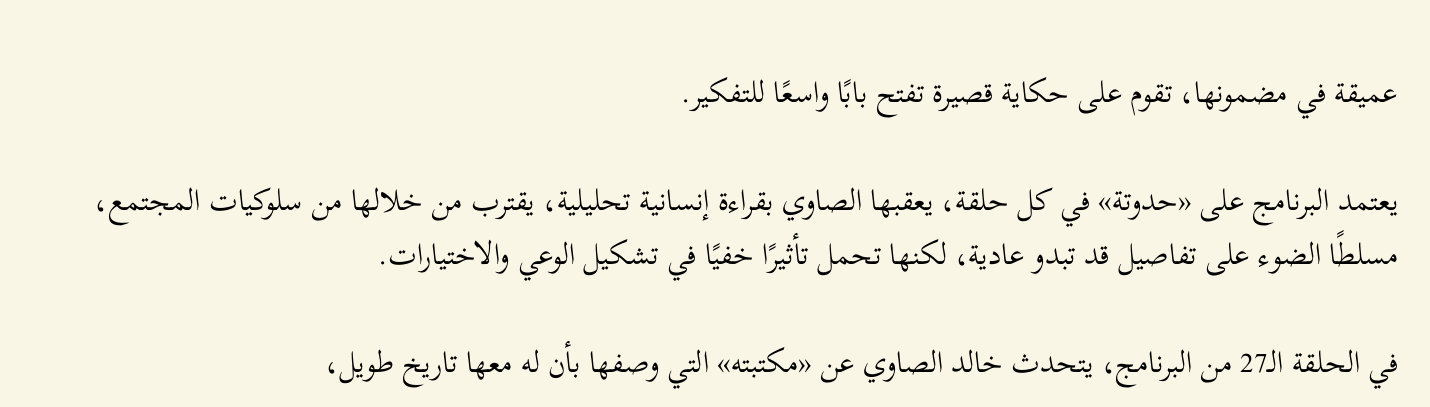عميقة في مضمونها، تقوم على حكاية قصيرة تفتح بابًا واسعًا للتفكير.

يعتمد البرنامج على «حدوتة» في كل حلقة، يعقبها الصاوي بقراءة إنسانية تحليلية، يقترب من خلالها من سلوكيات المجتمع، مسلطًا الضوء على تفاصيل قد تبدو عادية، لكنها تحمل تأثيرًا خفيًا في تشكيل الوعي والاختيارات.

في الحلقة الـ27 من البرنامج، يتحدث خالد الصاوي عن «مكتبته» التي وصفها بأن له معها تاريخ طويل،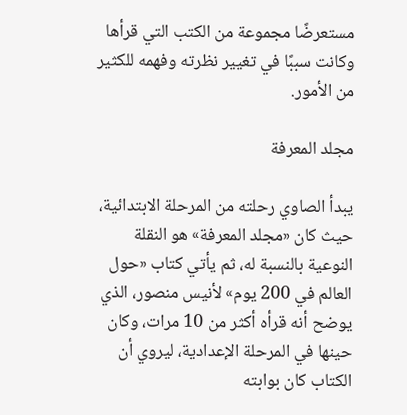مستعرضًا مجموعة من الكتب التي قرأها وكانت سببًا في تغيير نظرته وفهمه للكثير من الأمور.

مجلد المعرفة

يبدأ الصاوي رحلته من المرحلة الابتدائية، حيث كان «مجلد المعرفة» هو النقلة النوعية بالنسبة له، ثم يأتي كتاب «حول العالم في 200 يوم» لأنيس منصور، الذي يوضح أنه قرأه أكثر من 10 مرات، وكان حينها في المرحلة الإعدادية، ليروي أن الكتاب كان بوابته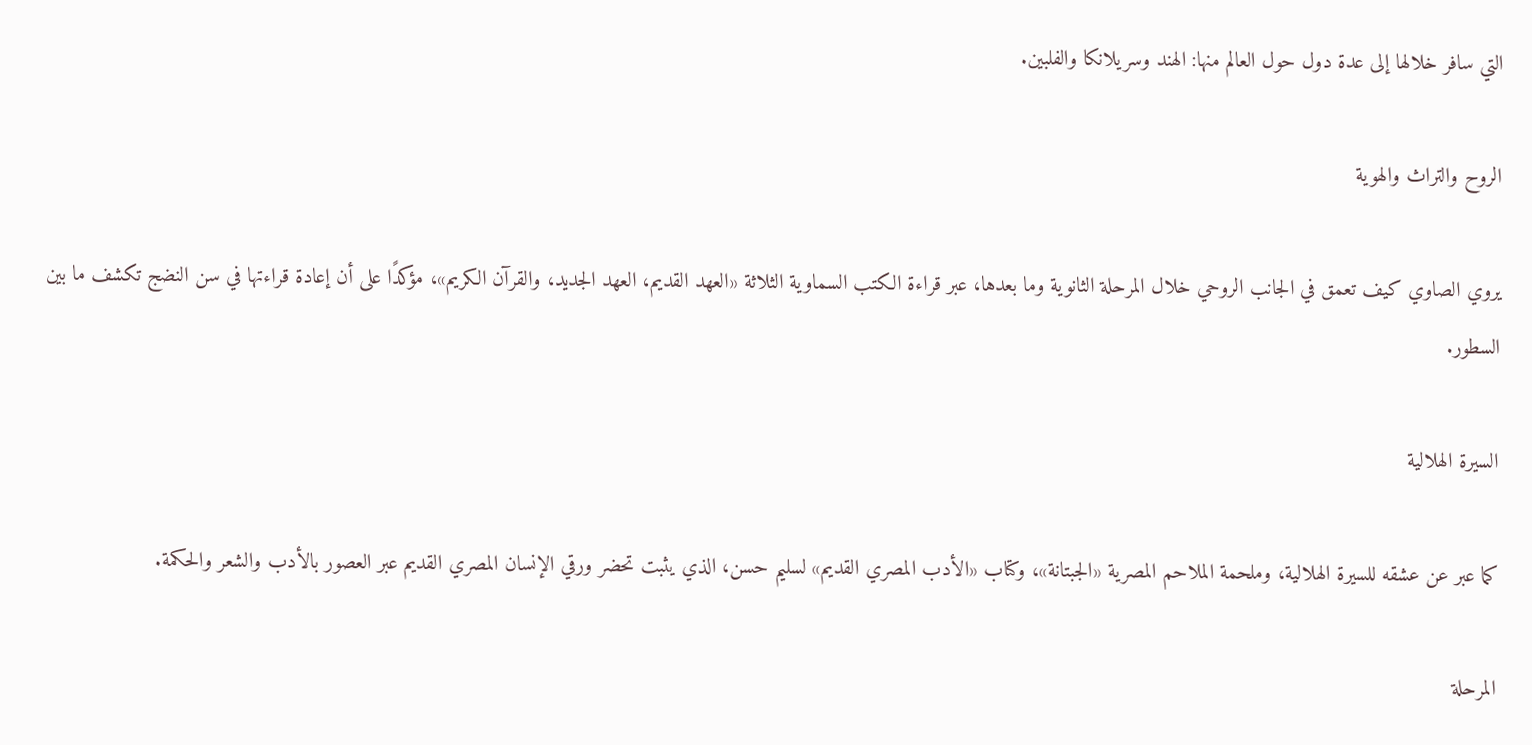التي سافر خلالها إلى عدة دول حول العالم منها: الهند وسريلانكا والفلبين.

الروح والتراث والهوية

يروي الصاوي كيف تعمق في الجانب الروحي خلال المرحلة الثانوية وما بعدها، عبر قراءة الكتب السماوية الثلاثة «العهد القديم، العهد الجديد، والقرآن الكريم»، مؤكدًا على أن إعادة قراءتها في سن النضج تكشف ما بين السطور.

السيرة الهلالية

كما عبر عن عشقه للسيرة الهلالية، وملحمة الملاحم المصرية «الجبتانة»، وكتاب «الأدب المصري القديم» لسليم حسن، الذي يثبت تحضر ورقي الإنسان المصري القديم عبر العصور بالأدب والشعر والحكمة.

المرحلة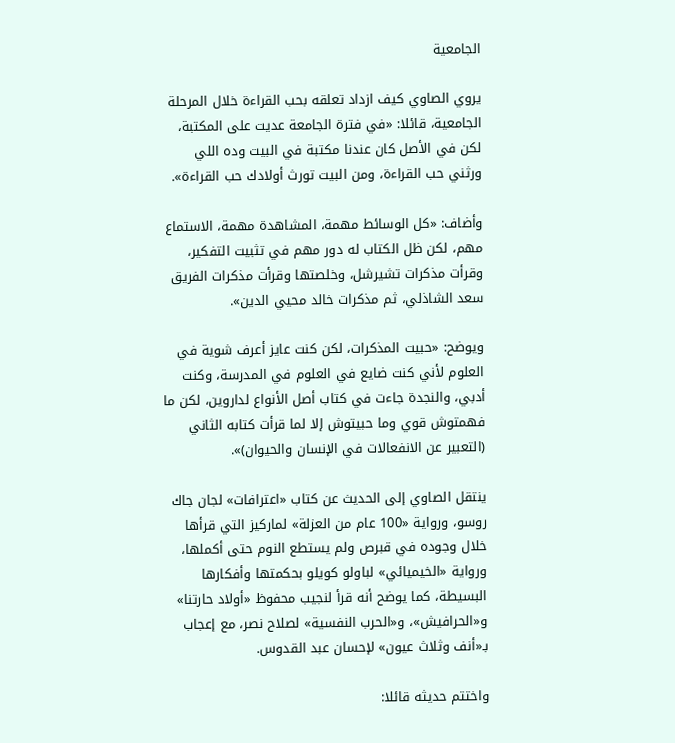الجامعية

يروي الصاوي كيف ازداد تعلقه بحب القراءة خلال المرحلة الجامعية، قائلا: «في فترة الجامعة عديت على المكتبة، لكن في الأصل كان عندنا مكتبة في البيت وده اللي ورثني حب القراءة، ومن البيت تورث أولادك حب القراءة».

وأضاف: «كل الوسائط مهمة، المشاهدة مهمة، الاستماع مهم، لكن ظل الكتاب له دور مهم في تثبيت التفكير، وقرأت مذكرات تشيرشل، وخلصتها وقرأت مذكرات الفريق سعد الشاذلي، ثم مذكرات خالد محيي الدين».

ويوضح: «حبيت المذكرات، لكن كنت عايز أعرف شوية في العلوم لأني كنت ضايع في العلوم في المدرسة، وكنت أدبي، والنجدة جاءت في كتاب أصل الأنواع لداروين، لكن ما فهمتوش قوي وما حبيتوش إلا لما قرأت كتابه الثاني (التعبير عن الانفعالات في الإنسان والحيوان)».

ينتقل الصاوي إلى الحديث عن كتاب «اعترافات» لجان جاك روسو، ورواية «100 عام من العزلة» لماركيز التي قرأها خلال وجوده في قبرص ولم يستطع النوم حتى أكملها، ورواية «الخيميائي» لباولو كويلو بحكمتها وأفكارها البسيطة، كما يوضح أنه قرأ لنجيب محفوظ «أولاد حارتنا» و«الحرافيش»، و«الحرب النفسية» لصلاح نصر، مع إعجاب بـ«أنف وثلاث عيون» لإحسان عبد القدوس.

واختتم حديثه قائلا: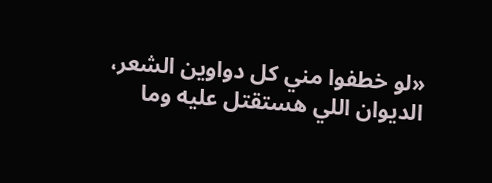«لو خطفوا مني كل دواوين الشعر، الديوان اللي هستقتل عليه وما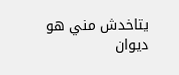يتاخدش مني هو ديوان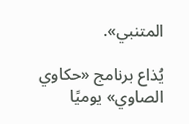المتنبي».

يُذاع برنامج «حكاوي الصاوي» يوميًا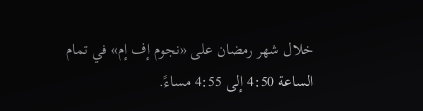خلال شهر رمضان على «نجوم إف إم» في تمام الساعة 4:50 إلى 4:55 مساءً.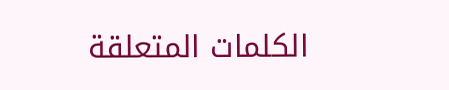الكلمات المتعلقة